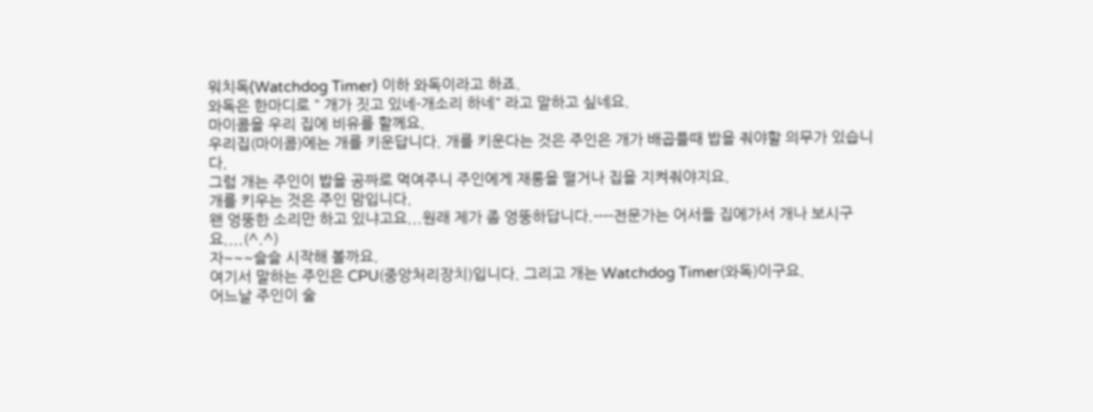워치독(Watchdog Timer) 이하 와독이라고 하죠.
와독은 한마디로 " 개가 짓고 있네-개소리 하네" 라고 말하고 싶네요.
마이콤을 우리 집에 비유를 할께요.
우리집(마이콤)에는 개를 키운답니다. 개를 키운다는 것은 주인은 개가 배곱플때 밥을 줘야할 의무가 있습니다.
그럼 개는 주인이 밥을 공짜로 먹여주니 주인에게 재롱을 떨거나 집을 지켜줘야지요.
개를 키우는 것은 주인 맘입니다.
왠 엉뚱한 소리만 하고 있냐고요...원래 제가 좀 엉뚱하답니다.----전문가는 어서들 집에가서 개나 보시구요....(^.^)
자~~~슬슬 시작해 볼까요.
여기서 말하는 주인은 CPU(중앙처리장치)입니다. 그리고 개는 Watchdog Timer(와독)이구요.
어느날 주인이 술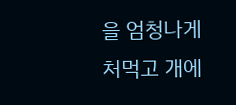을 엄청나게 처먹고 개에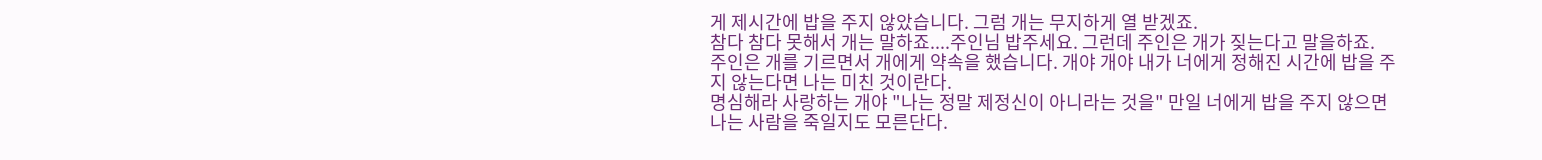게 제시간에 밥을 주지 않았습니다. 그럼 개는 무지하게 열 받겠죠.
참다 참다 못해서 개는 말하죠....주인님 밥주세요. 그런데 주인은 개가 짖는다고 말을하죠.
주인은 개를 기르면서 개에게 약속을 했습니다. 개야 개야 내가 너에게 정해진 시간에 밥을 주지 않는다면 나는 미친 것이란다.
명심해라 사랑하는 개야 "나는 정말 제정신이 아니라는 것을" 만일 너에게 밥을 주지 않으면 나는 사람을 죽일지도 모른단다.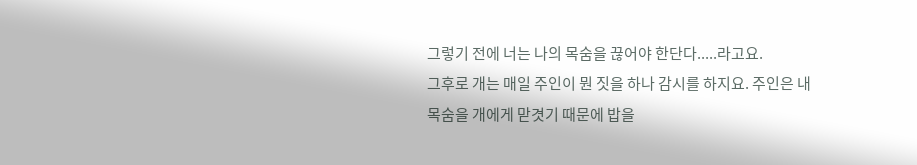그렇기 전에 너는 나의 목숨을 끊어야 한단다.....라고요.
그후로 개는 매일 주인이 뭔 짓을 하나 감시를 하지요. 주인은 내 목숨을 개에게 맏겻기 때문에 밥을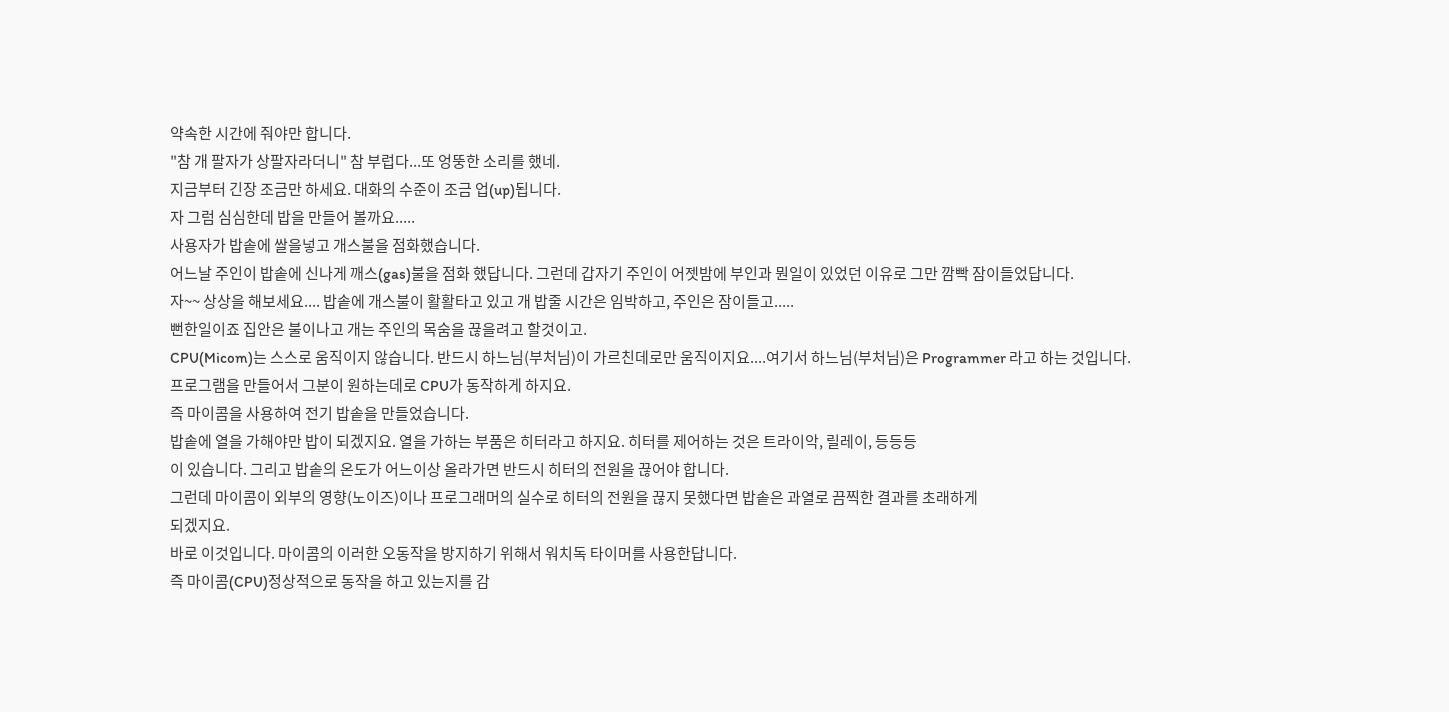약속한 시간에 줘야만 합니다.
"참 개 팔자가 상팔자라더니" 참 부럽다...또 엉뚱한 소리를 했네.
지금부터 긴장 조금만 하세요. 대화의 수준이 조금 업(up)됩니다.
자 그럼 심심한데 밥을 만들어 볼까요.....
사용자가 밥솥에 쌀을넣고 개스불을 점화했습니다.
어느날 주인이 밥솥에 신나게 깨스(gas)불을 점화 했답니다. 그런데 갑자기 주인이 어젯밤에 부인과 뭔일이 있었던 이유로 그만 깜빡 잠이들었답니다.
자~~ 상상을 해보세요.... 밥솥에 개스불이 활활타고 있고 개 밥줄 시간은 임박하고, 주인은 잠이들고.....
뻔한일이죠 집안은 불이나고 개는 주인의 목숨을 끊을려고 할것이고.
CPU(Micom)는 스스로 움직이지 않습니다. 반드시 하느님(부처님)이 가르친데로만 움직이지요....여기서 하느님(부처님)은 Programmer 라고 하는 것입니다.
프로그램을 만들어서 그분이 원하는데로 CPU가 동작하게 하지요.
즉 마이콤을 사용하여 전기 밥솥을 만들었습니다.
밥솥에 열을 가해야만 밥이 되겠지요. 열을 가하는 부품은 히터라고 하지요. 히터를 제어하는 것은 트라이악, 릴레이, 등등등
이 있습니다. 그리고 밥솥의 온도가 어느이상 올라가면 반드시 히터의 전원을 끊어야 합니다.
그런데 마이콤이 외부의 영향(노이즈)이나 프로그래머의 실수로 히터의 전원을 끊지 못했다면 밥솥은 과열로 끔찍한 결과를 초래하게
되겠지요.
바로 이것입니다. 마이콤의 이러한 오동작을 방지하기 위해서 워치독 타이머를 사용한답니다.
즉 마이콤(CPU)정상적으로 동작을 하고 있는지를 감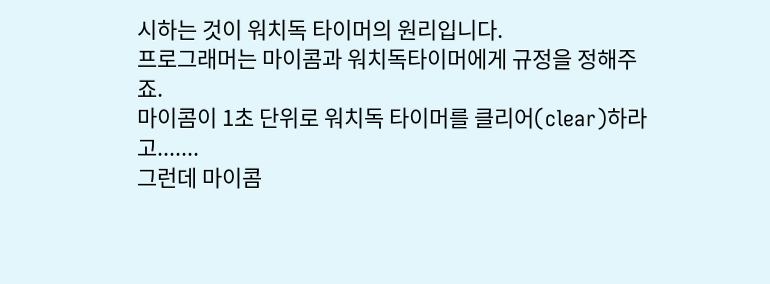시하는 것이 워치독 타이머의 원리입니다.
프로그래머는 마이콤과 워치독타이머에게 규정을 정해주죠.
마이콤이 1초 단위로 워치독 타이머를 클리어(clear)하라고.......
그런데 마이콤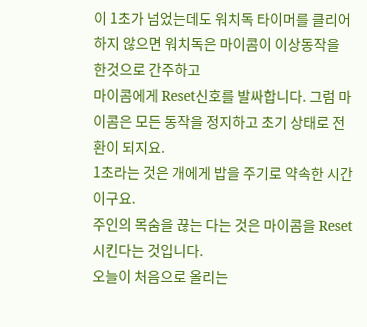이 1초가 넘었는데도 워치독 타이머를 클리어 하지 않으면 워치독은 마이콤이 이상동작을 한것으로 간주하고
마이콤에게 Reset신호를 발싸합니다. 그럼 마이콤은 모든 동작을 정지하고 초기 상태로 전환이 되지요.
1초라는 것은 개에게 밥을 주기로 약속한 시간 이구요.
주인의 목숨을 끊는 다는 것은 마이콤을 Reset 시킨다는 것입니다.
오늘이 처음으로 올리는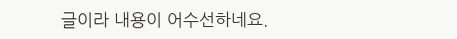글이라 내용이 어수선하네요.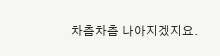차츰차츰 나아지겠지요.